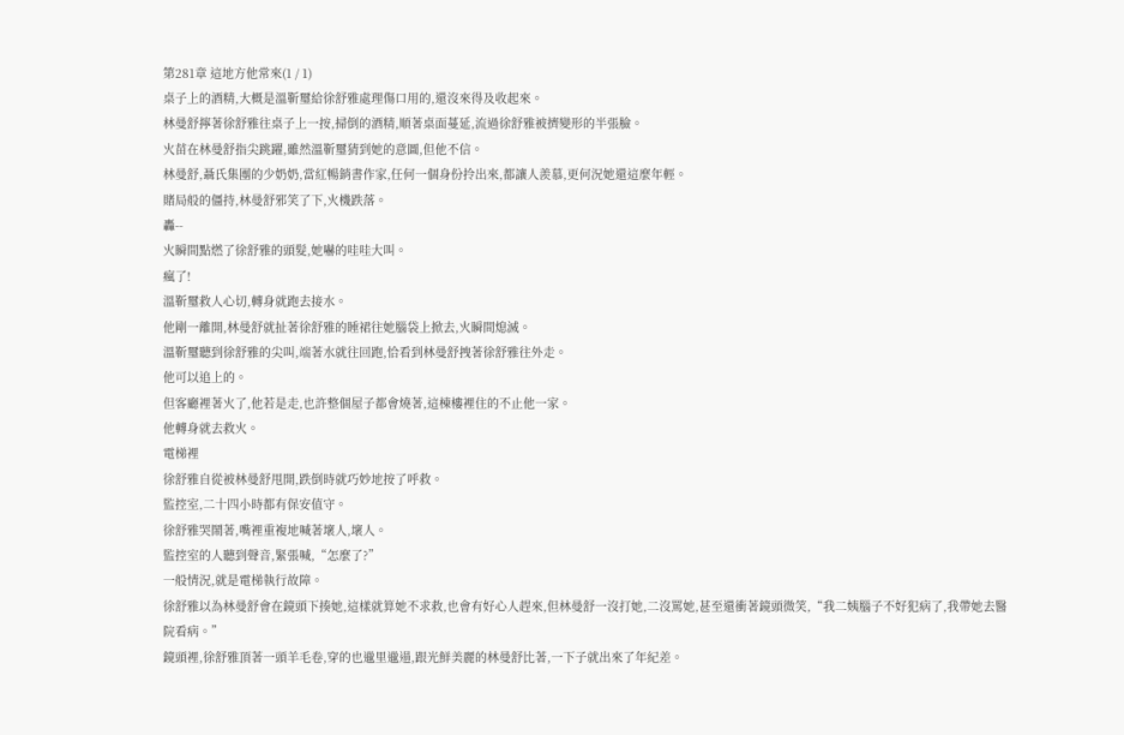第281章 這地方他常來(1 / 1)
桌子上的酒精,大概是溫靳璽給徐舒雅處理傷口用的,還沒來得及收起來。
林曼舒擰著徐舒雅往桌子上一按,掃倒的酒精,順著桌面蔓延,流過徐舒雅被擠變形的半張臉。
火苗在林曼舒指尖跳躍,雖然溫靳璽猜到她的意圖,但他不信。
林曼舒,聶氏集團的少奶奶,當紅暢銷書作家,任何一個身份拎出來,都讓人羨慕,更何況她還這麼年輕。
賭局般的僵持,林曼舒邪笑了下,火機跌落。
轟--
火瞬間點燃了徐舒雅的頭髮,她嚇的哇哇大叫。
瘋了!
溫靳璽救人心切,轉身就跑去接水。
他剛一離開,林曼舒就扯著徐舒雅的睡裙往她腦袋上掀去,火瞬間熄滅。
溫靳璽聽到徐舒雅的尖叫,端著水就往回跑,恰看到林曼舒拽著徐舒雅往外走。
他可以追上的。
但客廳裡著火了,他若是走,也許整個屋子都會燒著,這棟樓裡住的不止他一家。
他轉身就去救火。
電梯裡
徐舒雅自從被林曼舒甩開,跌倒時就巧妙地按了呼救。
監控室,二十四小時都有保安值守。
徐舒雅哭鬧著,嘴裡重複地喊著壞人,壞人。
監控室的人聽到聲音,緊張喊,“怎麼了?”
一般情況,就是電梯執行故障。
徐舒雅以為林曼舒會在鏡頭下揍她,這樣就算她不求救,也會有好心人趕來,但林曼舒一沒打她,二沒罵她,甚至還衝著鏡頭微笑,“我二姨腦子不好犯病了,我帶她去醫院看病。”
鏡頭裡,徐舒雅頂著一頭羊毛卷,穿的也邋里邋遢,跟光鮮美麗的林曼舒比著,一下子就出來了年紀差。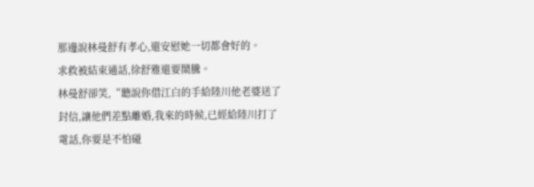那邊說林曼舒有孝心,還安慰她一切都會好的。
求救被結束通話,徐舒雅還要鬧騰。
林曼舒卻笑,“聽說你借江白的手給陸川他老婆送了封信,讓他們差點離婚,我來的時候,已經給陸川打了電話,你要是不怕碰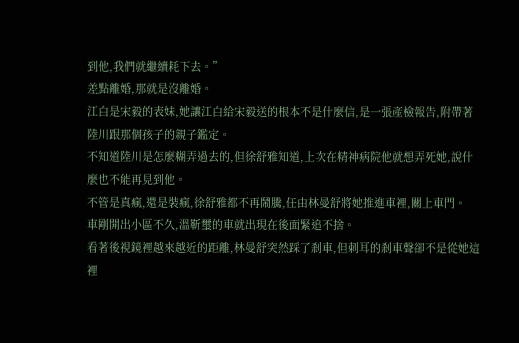到他,我們就繼續耗下去。”
差點離婚,那就是沒離婚。
江白是宋毅的表妹,她讓江白給宋毅送的根本不是什麼信,是一張產檢報告,附帶著陸川跟那個孩子的親子鑑定。
不知道陸川是怎麼糊弄過去的,但徐舒雅知道,上次在精神病院他就想弄死她,說什麼也不能再見到他。
不管是真瘋,還是裝瘋,徐舒雅都不再鬧騰,任由林曼舒將她推進車裡,關上車門。
車剛開出小區不久,溫靳璽的車就出現在後面緊追不捨。
看著後視鏡裡越來越近的距離,林曼舒突然踩了剎車,但刺耳的剎車聲卻不是從她這裡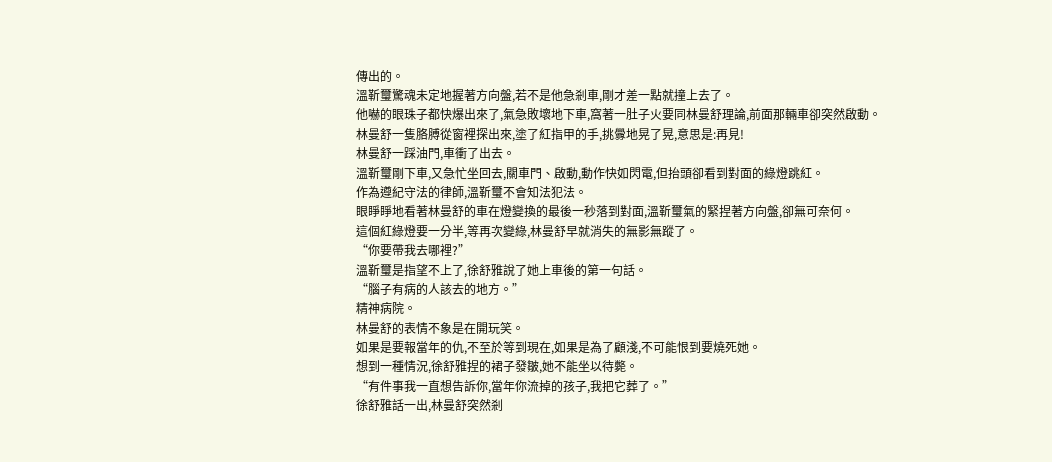傳出的。
溫靳璽驚魂未定地握著方向盤,若不是他急剎車,剛才差一點就撞上去了。
他嚇的眼珠子都快爆出來了,氣急敗壞地下車,窩著一肚子火要同林曼舒理論,前面那輛車卻突然啟動。
林曼舒一隻胳膊從窗裡探出來,塗了紅指甲的手,挑釁地晃了晃,意思是:再見!
林曼舒一踩油門,車衝了出去。
溫靳璽剛下車,又急忙坐回去,關車門、啟動,動作快如閃電,但抬頭卻看到對面的綠燈跳紅。
作為遵紀守法的律師,溫靳璽不會知法犯法。
眼睜睜地看著林曼舒的車在燈變換的最後一秒落到對面,溫靳璽氣的緊捏著方向盤,卻無可奈何。
這個紅綠燈要一分半,等再次變綠,林曼舒早就消失的無影無蹤了。
“你要帶我去哪裡?”
溫靳璽是指望不上了,徐舒雅說了她上車後的第一句話。
“腦子有病的人該去的地方。”
精神病院。
林曼舒的表情不象是在開玩笑。
如果是要報當年的仇,不至於等到現在,如果是為了顧淺,不可能恨到要燒死她。
想到一種情況,徐舒雅捏的裙子發皺,她不能坐以待斃。
“有件事我一直想告訴你,當年你流掉的孩子,我把它葬了。”
徐舒雅話一出,林曼舒突然剎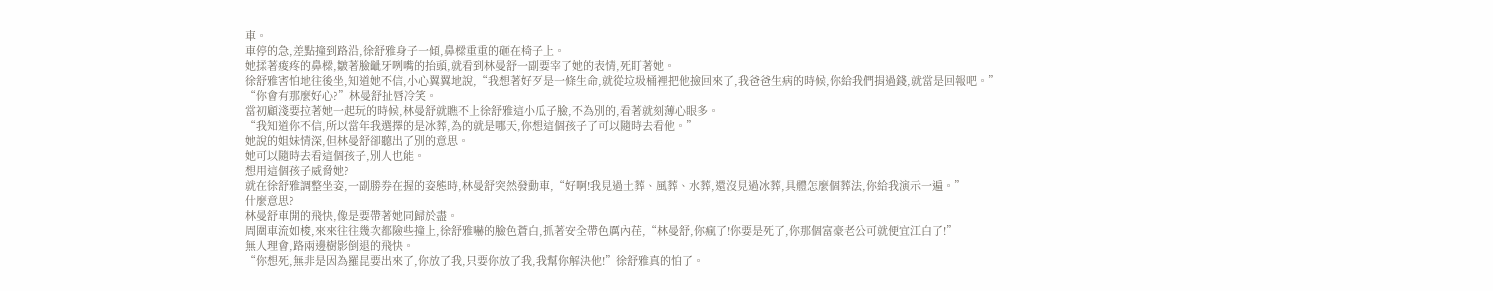車。
車停的急,差點撞到路沿,徐舒雅身子一傾,鼻樑重重的砸在椅子上。
她揉著痠疼的鼻樑,皺著臉齜牙咧嘴的抬頭,就看到林曼舒一副要宰了她的表情,死盯著她。
徐舒雅害怕地往後坐,知道她不信,小心翼翼地說,“我想著好歹是一條生命,就從垃圾桶裡把他撿回來了,我爸爸生病的時候,你給我們捐過錢,就當是回報吧。”
“你會有那麼好心?”林曼舒扯唇冷笑。
當初顧淺要拉著她一起玩的時候,林曼舒就瞧不上徐舒雅這小瓜子臉,不為別的,看著就刻薄心眼多。
“我知道你不信,所以當年我選擇的是冰葬,為的就是哪天,你想這個孩子了可以隨時去看他。”
她說的姐妹情深,但林曼舒卻聽出了別的意思。
她可以隨時去看這個孩子,別人也能。
想用這個孩子威脅她?
就在徐舒雅調整坐姿,一副勝券在握的姿態時,林曼舒突然發動車,“好啊!我見過土葬、風葬、水葬,還沒見過冰葬,具體怎麼個葬法,你給我演示一遍。”
什麼意思?
林曼舒車開的飛快,像是要帶著她同歸於盡。
周圍車流如梭,來來往往幾次都險些撞上,徐舒雅嚇的臉色蒼白,抓著安全帶色厲內荏,“林曼舒,你瘋了!你要是死了,你那個富豪老公可就便宜江白了!”
無人理會,路兩邊樹影倒退的飛快。
“你想死,無非是因為羅昆要出來了,你放了我,只要你放了我,我幫你解決他!”徐舒雅真的怕了。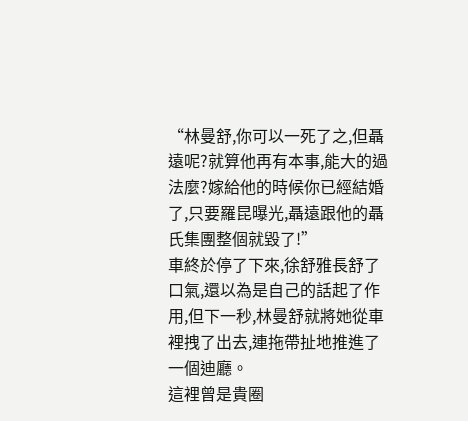“林曼舒,你可以一死了之,但聶遠呢?就算他再有本事,能大的過法麼?嫁給他的時候你已經結婚了,只要羅昆曝光,聶遠跟他的聶氏集團整個就毀了!”
車終於停了下來,徐舒雅長舒了口氣,還以為是自己的話起了作用,但下一秒,林曼舒就將她從車裡拽了出去,連拖帶扯地推進了一個迪廳。
這裡曾是貴圈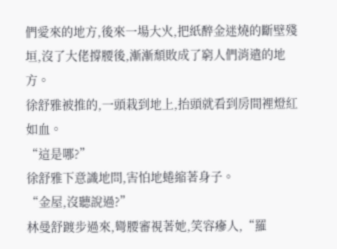們愛來的地方,後來一場大火,把紙醉金迷燒的斷壁殘垣,沒了大佬撐腰後,漸漸頹敗成了窮人們消遣的地方。
徐舒雅被推的,一頭栽到地上,抬頭就看到房間裡燈紅如血。
“這是哪?”
徐舒雅下意識地問,害怕地蜷縮著身子。
“金屋,沒聽說過?”
林曼舒踱步過來,彎腰審視著她,笑容瘮人,“羅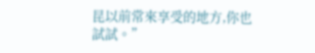昆以前常來享受的地方,你也試試。”